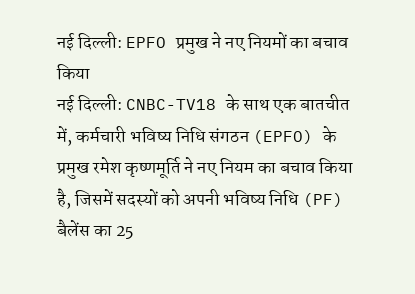नई दिल्ली: EPFO प्रमुख ने नए नियमों का बचाव किया
नई दिल्ली: CNBC-TV18 के साथ एक बातचीत में, कर्मचारी भविष्य निधि संगठन (EPFO) के प्रमुख रमेश कृष्णमूर्ति ने नए नियम का बचाव किया है, जिसमें सदस्यों को अपनी भविष्य निधि (PF) बैलेंस का 25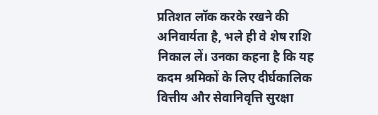प्रतिशत लॉक करके रखने की अनिवार्यता है, भले ही वे शेष राशि निकाल लें। उनका कहना है कि यह कदम श्रमिकों के लिए दीर्घकालिक वित्तीय और सेवानिवृत्ति सुरक्षा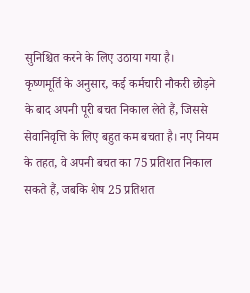सुनिश्चित करने के लिए उठाया गया है।
कृष्णमूर्ति के अनुसार, कई कर्मचारी नौकरी छोड़ने के बाद अपनी पूरी बचत निकाल लेते हैं, जिससे सेवानिवृत्ति के लिए बहुत कम बचता है। नए नियम के तहत, वे अपनी बचत का 75 प्रतिशत निकाल सकते हैं, जबकि शेष 25 प्रतिशत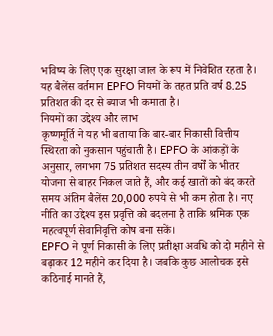भविष्य के लिए एक सुरक्षा जाल के रूप में निवेशित रहता है। यह बैलेंस वर्तमान EPFO नियमों के तहत प्रति वर्ष 8.25 प्रतिशत की दर से ब्याज भी कमाता है।
नियमों का उद्देश्य और लाभ
कृष्णमूर्ति ने यह भी बताया कि बार-बार निकासी वित्तीय स्थिरता को नुकसान पहुंचाती है। EPFO के आंकड़ों के अनुसार, लगभग 75 प्रतिशत सदस्य तीन वर्षों के भीतर योजना से बाहर निकल जाते हैं, और कई खातों को बंद करते समय अंतिम बैलेंस 20,000 रुपये से भी कम होता है। नए नीति का उद्देश्य इस प्रवृत्ति को बदलना है ताकि श्रमिक एक महत्वपूर्ण सेवानिवृत्ति कोष बना सकें।
EPFO ने पूर्ण निकासी के लिए प्रतीक्षा अवधि को दो महीने से बढ़ाकर 12 महीने कर दिया है। जबकि कुछ आलोचक इसे कठिनाई मानते हैं,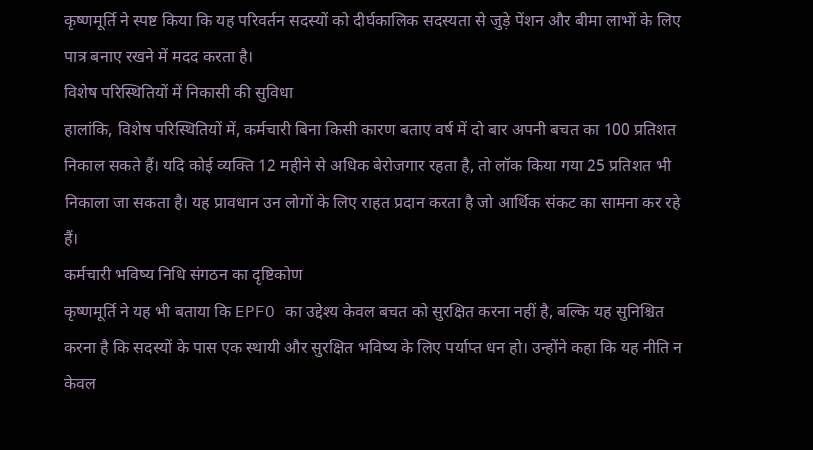कृष्णमूर्ति ने स्पष्ट किया कि यह परिवर्तन सदस्यों को दीर्घकालिक सदस्यता से जुड़े पेंशन और बीमा लाभों के लिए पात्र बनाए रखने में मदद करता है।
विशेष परिस्थितियों में निकासी की सुविधा
हालांकि, विशेष परिस्थितियों में, कर्मचारी बिना किसी कारण बताए वर्ष में दो बार अपनी बचत का 100 प्रतिशत निकाल सकते हैं। यदि कोई व्यक्ति 12 महीने से अधिक बेरोजगार रहता है, तो लॉक किया गया 25 प्रतिशत भी निकाला जा सकता है। यह प्रावधान उन लोगों के लिए राहत प्रदान करता है जो आर्थिक संकट का सामना कर रहे हैं।
कर्मचारी भविष्य निधि संगठन का दृष्टिकोण
कृष्णमूर्ति ने यह भी बताया कि EPFO का उद्देश्य केवल बचत को सुरक्षित करना नहीं है, बल्कि यह सुनिश्चित करना है कि सदस्यों के पास एक स्थायी और सुरक्षित भविष्य के लिए पर्याप्त धन हो। उन्होंने कहा कि यह नीति न केवल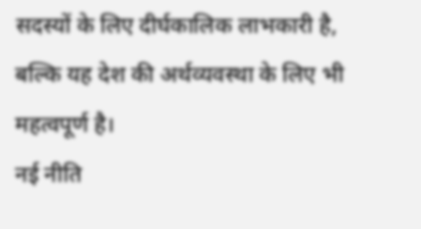सदस्यों के लिए दीर्घकालिक लाभकारी है, बल्कि यह देश की अर्थव्यवस्था के लिए भी महत्वपूर्ण है।
नई नीति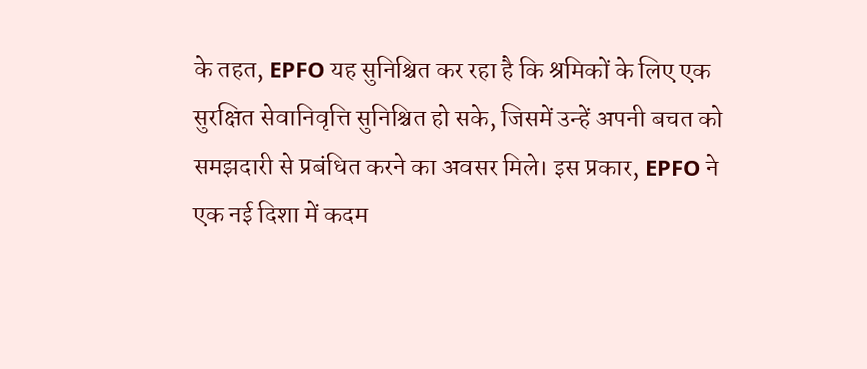के तहत, EPFO यह सुनिश्चित कर रहा है कि श्रमिकों के लिए एक सुरक्षित सेवानिवृत्ति सुनिश्चित हो सके, जिसमें उन्हें अपनी बचत को समझदारी से प्रबंधित करने का अवसर मिले। इस प्रकार, EPFO ने एक नई दिशा में कदम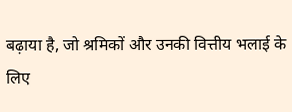बढ़ाया है, जो श्रमिकों और उनकी वित्तीय भलाई के लिए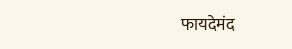फायदेमंद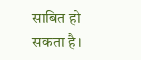साबित हो सकता है।